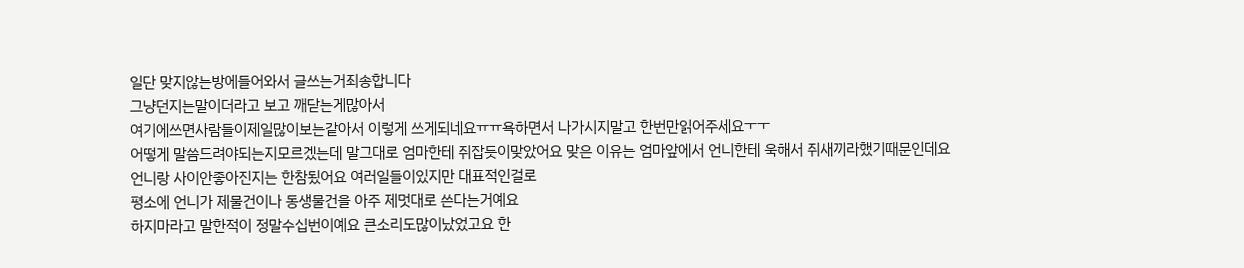일단 맞지않는방에들어와서 글쓰는거죄송합니다
그냥던지는말이더라고 보고 깨닫는게많아서
여기에쓰면사람들이제일많이보는같아서 이렇게 쓰게되네요ㅠㅠ욕하면서 나가시지말고 한번만읽어주세요ㅜㅜ
어떻게 말씀드려야되는지모르겠는데 말그대로 엄마한테 쥐잡듯이맞았어요 맞은 이유는 엄마앞에서 언니한테 욱해서 쥐새끼라했기때문인데요
언니랑 사이안좋아진지는 한참됬어요 여러일들이있지만 대표적인걸로
평소에 언니가 제물건이나 동생물건을 아주 제멋대로 쓴다는거예요
하지마라고 말한적이 정말수십번이예요 큰소리도많이났었고요 한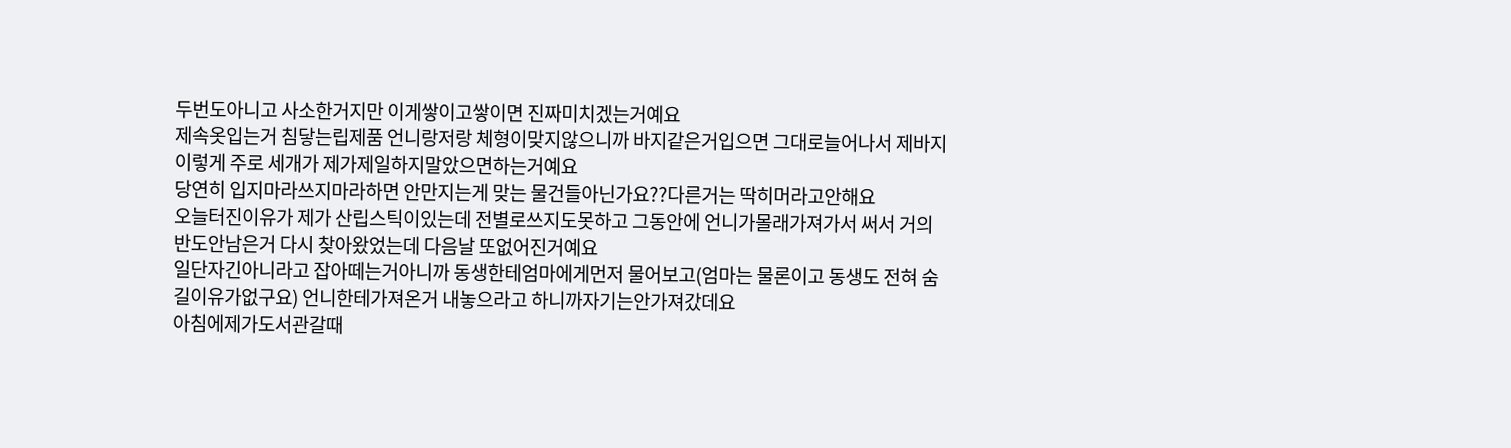두번도아니고 사소한거지만 이게쌓이고쌓이면 진짜미치겠는거예요
제속옷입는거 침닿는립제품 언니랑저랑 체형이맞지않으니까 바지같은거입으면 그대로늘어나서 제바지 이렇게 주로 세개가 제가제일하지말았으면하는거예요
당연히 입지마라쓰지마라하면 안만지는게 맞는 물건들아닌가요??다른거는 딱히머라고안해요
오늘터진이유가 제가 산립스틱이있는데 전별로쓰지도못하고 그동안에 언니가몰래가져가서 써서 거의반도안남은거 다시 찾아왔었는데 다음날 또없어진거예요
일단자긴아니라고 잡아떼는거아니까 동생한테엄마에게먼저 물어보고(엄마는 물론이고 동생도 전혀 숨길이유가없구요) 언니한테가져온거 내놓으라고 하니까자기는안가져갔데요
아침에제가도서관갈때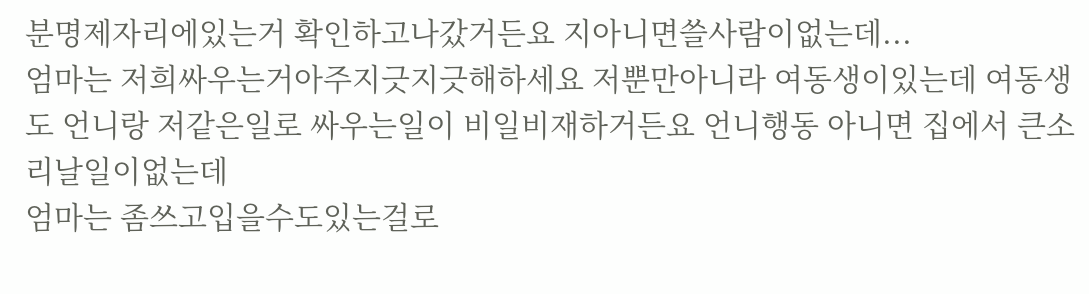분명제자리에있는거 확인하고나갔거든요 지아니면쓸사람이없는데...
엄마는 저희싸우는거아주지긋지긋해하세요 저뿐만아니라 여동생이있는데 여동생도 언니랑 저같은일로 싸우는일이 비일비재하거든요 언니행동 아니면 집에서 큰소리날일이없는데
엄마는 좀쓰고입을수도있는걸로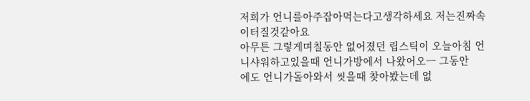저희가 언니를아주잡아먹는다고생각하세요 저는진짜속이터질것같아요
아무튼 그렇게며칠동안 없어졌던 립스틱이 오늘아침 언니샤워하고있을때 언니가방에서 나왔어오ㅡ 그동안
에도 언니가돌아와서 씻을때 찾아봤는데 없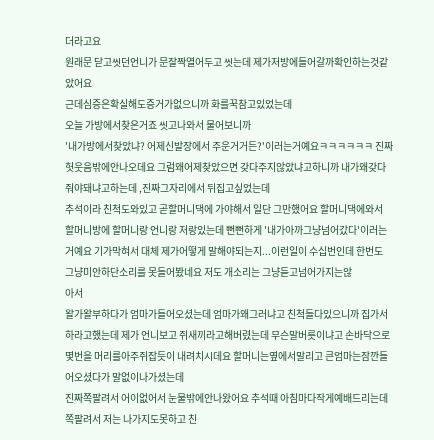더라고요
원래문 닫고씻던언니가 문잘짝열어두고 씻는데 제가저방에들어갈까확인하는것같았어요
근데심증은확실해도증거가없으니까 화를꾹참고있었는데
오늘 가방에서찾은거죠 씻고나와서 물어보니까
'내가방에서찾았냐? 어제신발장에서 주운거거든?'이러는거예요ㅋㅋㅋㅋㅋㅋ 진짜헛웃음밖에안나오데요 그럼왜어제찾았으면 갖다주지않았냐고하니까 내가왜갖다줘야돼냐고하는데 ,진짜그자리에서 뒤집고싶었는데
추석이라 친척도와있고 곧할머니댁에 가야해서 일단 그만했어요 할머니댁에와서 할머니방에 할머니랑 언니랑 저랑있는데 뻔뻔하게 '내가아까그냥넘어갔다'이러는거예요 기가막혀서 대체 제가어떻게 말해야되는지...이런일이 수십번인데 한번도 그냥미안하단소리를 못들어봤네요 저도 개소리는 그냥듣고넘어가지는않
아서
왈가왈부하다가 엄마가들어오셨는데 엄마가왜그러냐고 친척들다있으니까 집가서 하라고했는데 제가 언니보고 쥐새끼라고해버렸는데 무슨말버릇이냐고 손바닥으로몇번을 머리를아주쥐잡듯이 내려치시데요 할머니는옆에서말리고 큰엄마는잠깐들어오셨다가 말없이나가셨는데
진짜쪽팔려서 어이없어서 눈물밖에안나왔어요 추석때 아침마다작게예배드리는데 쪽팔려서 저는 나가지도못하고 친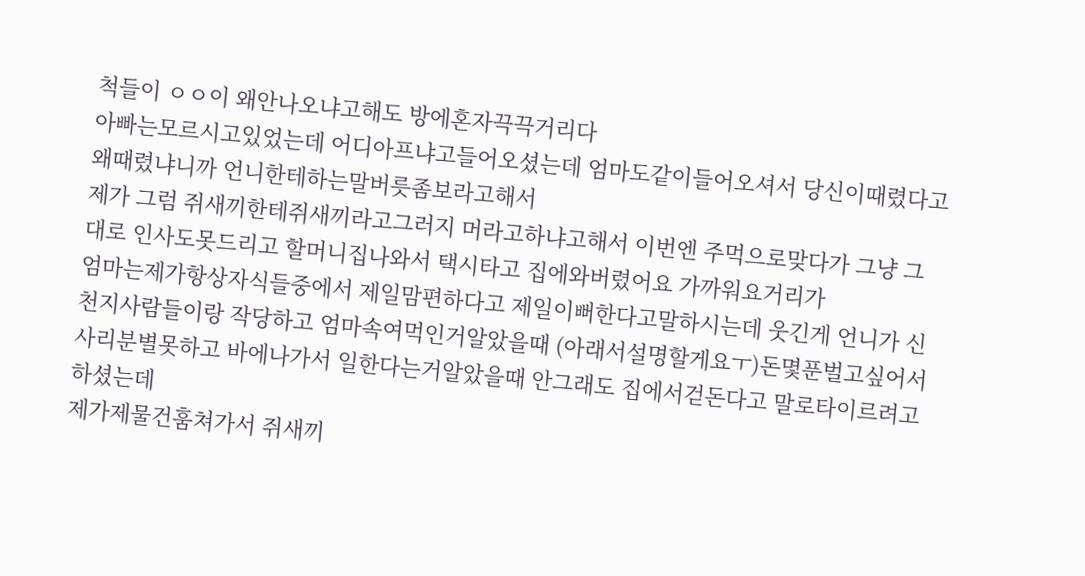척들이 ㅇㅇ이 왜안나오냐고해도 방에혼자끅끅거리다
아빠는모르시고있었는데 어디아프냐고들어오셨는데 엄마도같이들어오셔서 당신이때렸다고 왜때렸냐니까 언니한테하는말버릇좀보라고해서
제가 그럼 쥐새끼한테쥐새끼라고그러지 머라고하냐고해서 이번엔 주먹으로맞다가 그냥 그대로 인사도못드리고 할머니집나와서 택시타고 집에와버렸어요 가까워요거리가
엄마는제가항상자식들중에서 제일맘편하다고 제일이뻐한다고말하시는데 웃긴게 언니가 신천지사람들이랑 작당하고 엄마속여먹인거알았을때 (아래서설명할게요ㅜ)돈몇푼벌고싶어서 사리분별못하고 바에나가서 일한다는거알았을때 안그래도 집에서걷돈다고 말로타이르려고하셨는데
제가제물건훔쳐가서 쥐새끼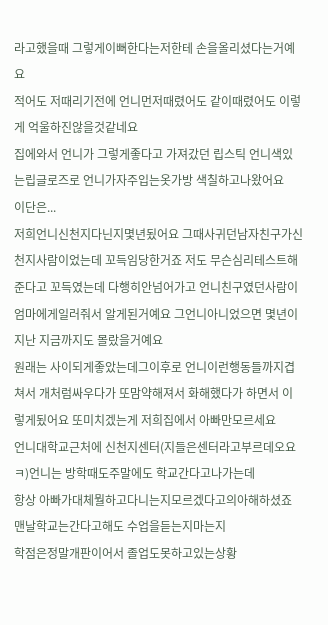라고했을때 그렇게이뻐한다는저한테 손을올리셨다는거예요
적어도 저때리기전에 언니먼저때렸어도 같이때렸어도 이렇게 억울하진않을것같네요
집에와서 언니가 그렇게좋다고 가져갔던 립스틱 언니색있는립글로즈로 언니가자주입는옷가방 색칠하고나왔어요
이단은...
저희언니신천지다닌지몇년됬어요 그때사귀던남자친구가신천지사람이었는데 꼬득임당한거죠 저도 무슨심리테스트해준다고 꼬득였는데 다행히안넘어가고 언니친구였던사람이 엄마에게일러줘서 알게된거예요 그언니아니었으면 몇년이지난 지금까지도 몰랐을거예요
원래는 사이되게좋았는데그이후로 언니이런행동들까지겹쳐서 개처럼싸우다가 또맘약해져서 화해했다가 하면서 이렇게됬어요 또미치겠는게 저희집에서 아빠만모르세요
언니대학교근처에 신천지센터(지들은센터라고부르데오요ㅋ)언니는 방학때도주말에도 학교간다고나가는데
항상 아빠가대체뭘하고다니는지모르겠다고의아해하셨죠 맨날학교는간다고해도 수업을듣는지마는지
학점은정말개판이어서 졸업도못하고있는상황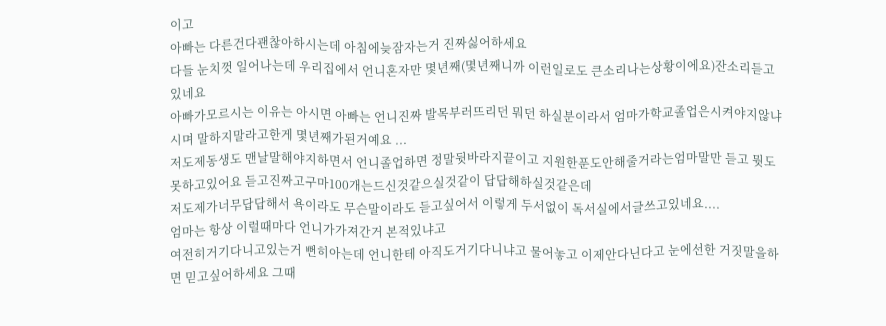이고
아빠는 다른건다괜찮아하시는데 아침에늦잠자는거 진짜싫어하세요
다들 눈치껏 일어나는데 우리집에서 언니혼자만 몇년째(몇년째니까 이런일로도 큰소리나는상황이에요)잔소리듣고있네요
아빠가모르시는 이유는 아시면 아빠는 언니진짜 발목부러뜨리던 뭐던 하실분이라서 엄마가학교졸업은시켜야지않냐시며 말하지말라고한게 몇년째가된거예요 ...
저도제동생도 맨날말해야지하면서 언니졸업하면 정말뒷바라지끝이고 지원한푼도안해줄거라는엄마말만 듣고 뭣도못하고있어요 듣고진짜고구마100개는드신것같으실것같이 답답해하실것같은데
저도제가너무답답해서 욕이라도 무슨말이라도 듣고싶어서 이렇게 두서없이 독서실에서글쓰고있네요....
엄마는 항상 이럴때마다 언니가가져간거 본적있냐고
여전히거기다니고있는거 뻔히아는데 언니한테 아직도거기다니냐고 물어놓고 이제안다닌다고 눈에선한 거짓말을하면 믿고싶어하세요 그때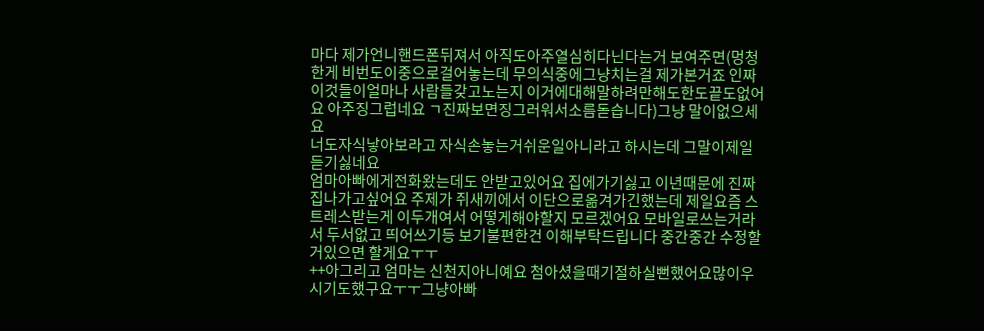마다 제가언니핸드폰뒤져서 아직도아주열심히다닌다는거 보여주면(멍청한게 비번도이중으로걸어놓는데 무의식중에그냥치는걸 제가본거죠 인짜이것들이얼마나 사람들갖고노는지 이거에대해말하려만해도한도끝도없어요 아주징그럽네요 ㄱ진짜보면징그러워서소름돋습니다)그냥 말이없으세요
너도자식낳아보라고 자식손놓는거쉬운일아니라고 하시는데 그말이제일듣기싫네요
엄마아빠에게전화왔는데도 안받고있어요 집에가기싫고 이년때문에 진짜집나가고싶어요 주제가 쥐새끼에서 이단으로옮겨가긴했는데 제일요즘 스트레스받는게 이두개여서 어떻게해야할지 모르겠어요 모바일로쓰는거라서 두서없고 띄어쓰기등 보기불편한건 이해부탁드립니다 중간중간 수정할거있으면 할게요ㅜㅜ
++아그리고 엄마는 신천지아니예요 첨아셨을때기절하실뻔했어요많이우시기도했구요ㅜㅜ그냥아빠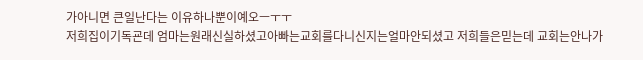가아니면 큰일난다는 이유하나뿐이예오ㅡㅜㅜ
저희집이기독굔데 엄마는원래신실하셨고아빠는교회를다니신지는얼마안되셨고 저희들은믿는데 교회는안나가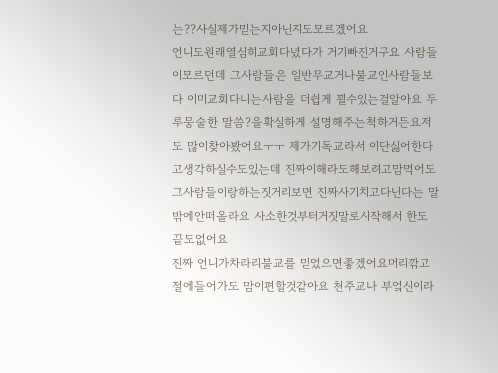는??사실제가믿는지아닌지도모르겠어요
언니도원래열심히교회다녔다가 거기빠진거구요 사람들이모르던데 그사람들은 일반무교거나불교인사람들보다 이미교회다니는사람을 더쉽게 꾈수있는걸알아요 두루뭉술한 말씀?을확실하게 설명해주는척하거든요저도 많이찾아봤어요ㅜㅜ 제가기독교라서 이단싫어한다고생각하실수도있는데 진짜이해라도해보려고맘먹어도 그사람들이랑하는짓거리보면 진짜사기치고다닌다는 말밖에안떠올라요 사소한것부터거짓말로시작해서 한도끝도없어요
진짜 언니가차라리불교를 믿었으면좋겠어요머리깎고 절에들어가도 맘이편할것같아요 천주교나 부엌신이라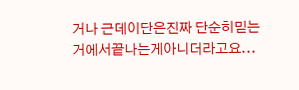거나 근데이단은진짜 단순히믿는거에서끝나는게아니더라고요...